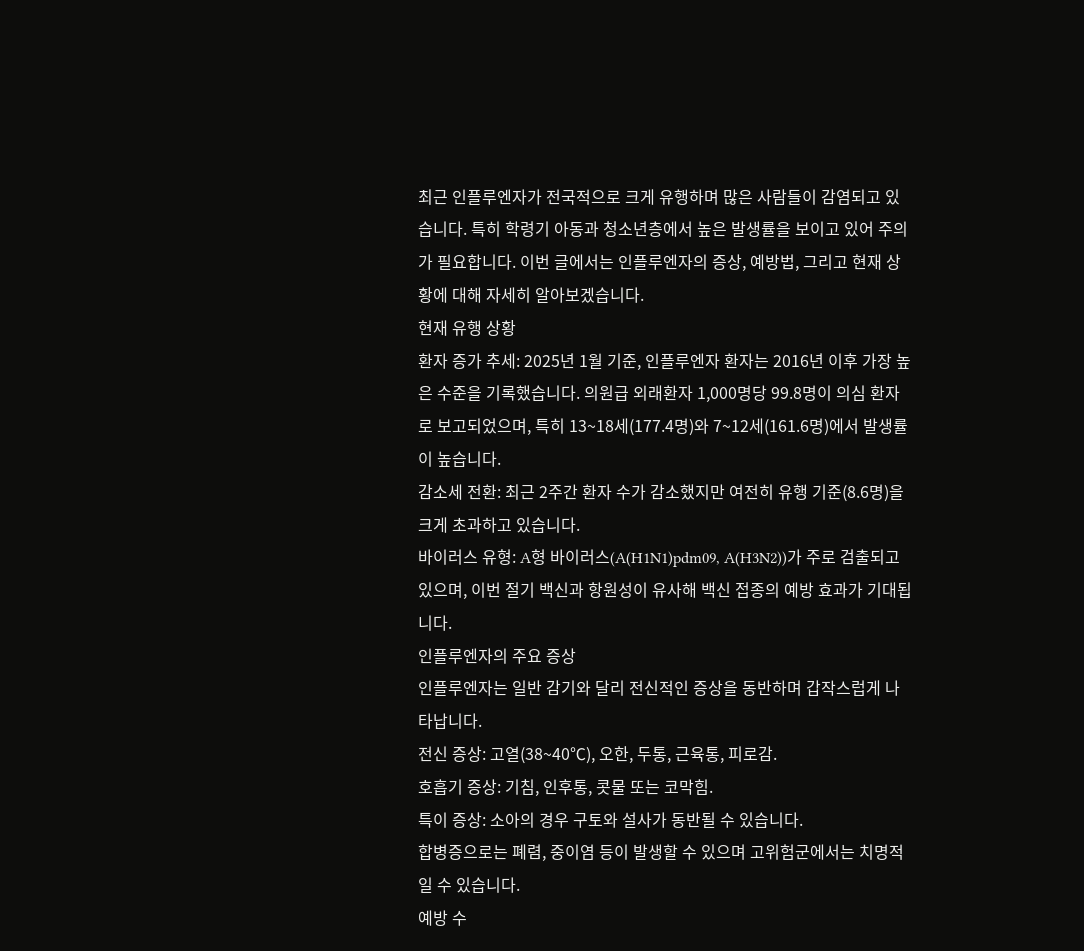최근 인플루엔자가 전국적으로 크게 유행하며 많은 사람들이 감염되고 있습니다. 특히 학령기 아동과 청소년층에서 높은 발생률을 보이고 있어 주의가 필요합니다. 이번 글에서는 인플루엔자의 증상, 예방법, 그리고 현재 상황에 대해 자세히 알아보겠습니다.
현재 유행 상황
환자 증가 추세: 2025년 1월 기준, 인플루엔자 환자는 2016년 이후 가장 높은 수준을 기록했습니다. 의원급 외래환자 1,000명당 99.8명이 의심 환자로 보고되었으며, 특히 13~18세(177.4명)와 7~12세(161.6명)에서 발생률이 높습니다.
감소세 전환: 최근 2주간 환자 수가 감소했지만 여전히 유행 기준(8.6명)을 크게 초과하고 있습니다.
바이러스 유형: A형 바이러스(A(H1N1)pdm09, A(H3N2))가 주로 검출되고 있으며, 이번 절기 백신과 항원성이 유사해 백신 접종의 예방 효과가 기대됩니다.
인플루엔자의 주요 증상
인플루엔자는 일반 감기와 달리 전신적인 증상을 동반하며 갑작스럽게 나타납니다.
전신 증상: 고열(38~40℃), 오한, 두통, 근육통, 피로감.
호흡기 증상: 기침, 인후통, 콧물 또는 코막힘.
특이 증상: 소아의 경우 구토와 설사가 동반될 수 있습니다.
합병증으로는 폐렴, 중이염 등이 발생할 수 있으며 고위험군에서는 치명적일 수 있습니다.
예방 수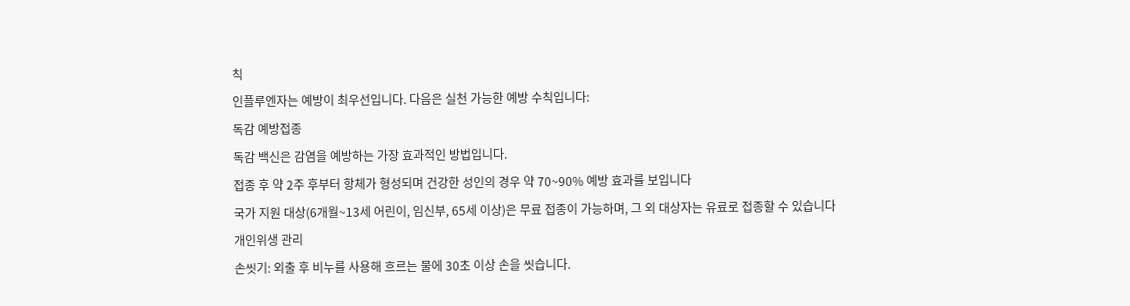칙
인플루엔자는 예방이 최우선입니다. 다음은 실천 가능한 예방 수칙입니다:
독감 예방접종
독감 백신은 감염을 예방하는 가장 효과적인 방법입니다.
접종 후 약 2주 후부터 항체가 형성되며 건강한 성인의 경우 약 70~90% 예방 효과를 보입니다
국가 지원 대상(6개월~13세 어린이, 임신부, 65세 이상)은 무료 접종이 가능하며, 그 외 대상자는 유료로 접종할 수 있습니다
개인위생 관리
손씻기: 외출 후 비누를 사용해 흐르는 물에 30초 이상 손을 씻습니다.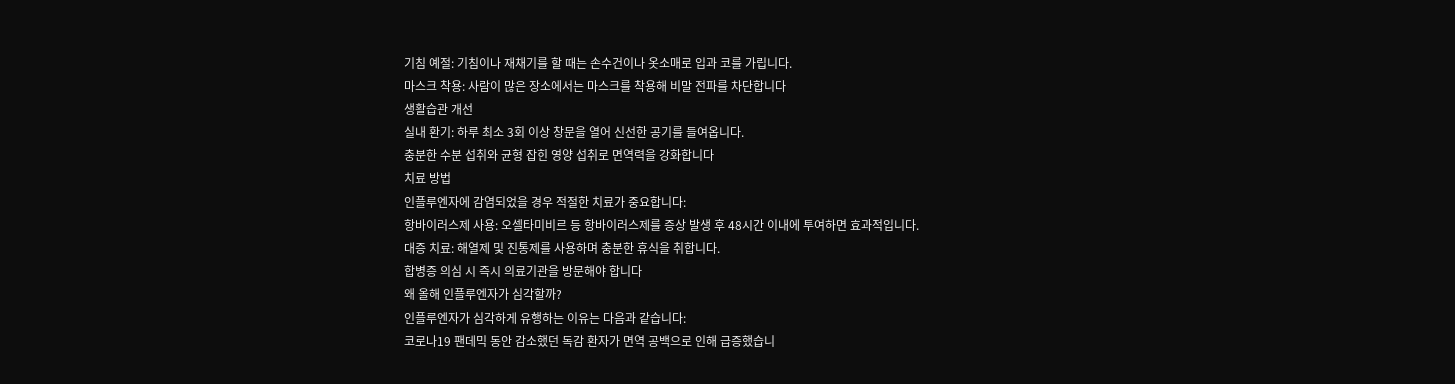기침 예절: 기침이나 재채기를 할 때는 손수건이나 옷소매로 입과 코를 가립니다.
마스크 착용: 사람이 많은 장소에서는 마스크를 착용해 비말 전파를 차단합니다
생활습관 개선
실내 환기: 하루 최소 3회 이상 창문을 열어 신선한 공기를 들여옵니다.
충분한 수분 섭취와 균형 잡힌 영양 섭취로 면역력을 강화합니다
치료 방법
인플루엔자에 감염되었을 경우 적절한 치료가 중요합니다:
항바이러스제 사용: 오셀타미비르 등 항바이러스제를 증상 발생 후 48시간 이내에 투여하면 효과적입니다.
대증 치료: 해열제 및 진통제를 사용하며 충분한 휴식을 취합니다.
합병증 의심 시 즉시 의료기관을 방문해야 합니다
왜 올해 인플루엔자가 심각할까?
인플루엔자가 심각하게 유행하는 이유는 다음과 같습니다:
코로나19 팬데믹 동안 감소했던 독감 환자가 면역 공백으로 인해 급증했습니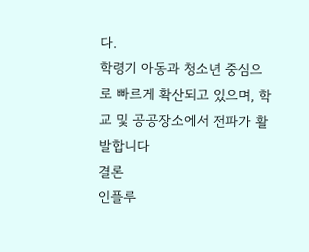다.
학령기 아동과 청소년 중심으로 빠르게 확산되고 있으며, 학교 및 공공장소에서 전파가 활발합니다
결론
인플루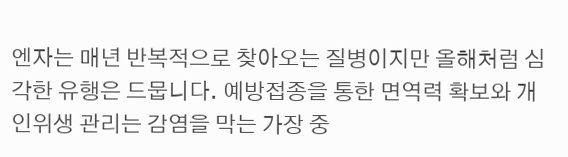엔자는 매년 반복적으로 찾아오는 질병이지만 올해처럼 심각한 유행은 드뭅니다. 예방접종을 통한 면역력 확보와 개인위생 관리는 감염을 막는 가장 중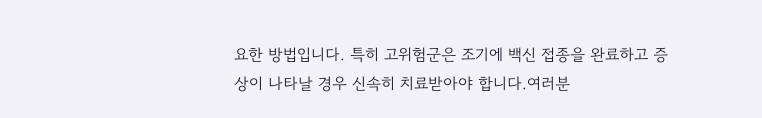요한 방법입니다. 특히 고위험군은 조기에 백신 접종을 완료하고 증상이 나타날 경우 신속히 치료받아야 합니다.여러분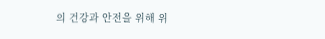의 건강과 안전을 위해 위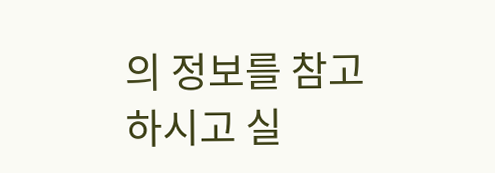의 정보를 참고하시고 실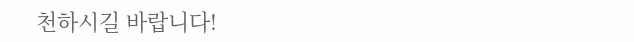천하시길 바랍니다!